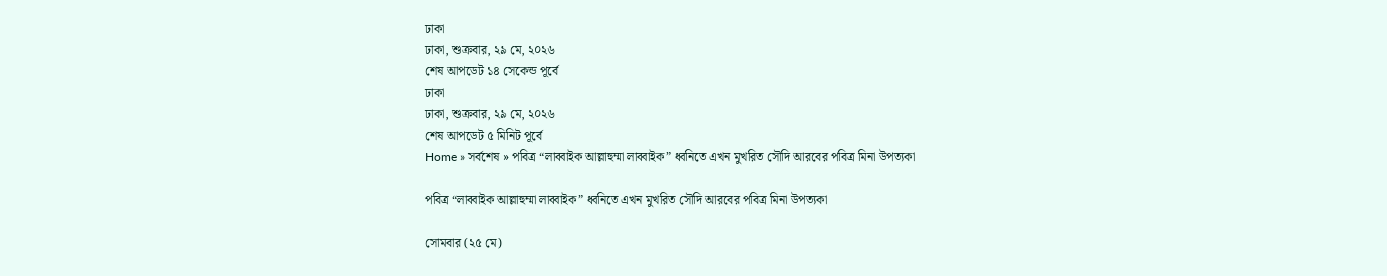ঢাকা
ঢাকা, শুক্রবার, ২৯ মে, ২০২৬
শেষ আপডেট ১৪ সেকেন্ড পূর্বে
ঢাকা
ঢাকা, শুক্রবার, ২৯ মে, ২০২৬
শেষ আপডেট ৫ মিনিট পূর্বে
Home » সর্বশেষ » পবিত্র “লাব্বাইক আল্লাহুম্মা লাব্বাইক” ধ্বনিতে এখন মুখরিত সৌদি আরবের পবিত্র মিনা উপত্যকা

পবিত্র “লাব্বাইক আল্লাহুম্মা লাব্বাইক” ধ্বনিতে এখন মুখরিত সৌদি আরবের পবিত্র মিনা উপত্যকা

সোমবার (২৫ মে)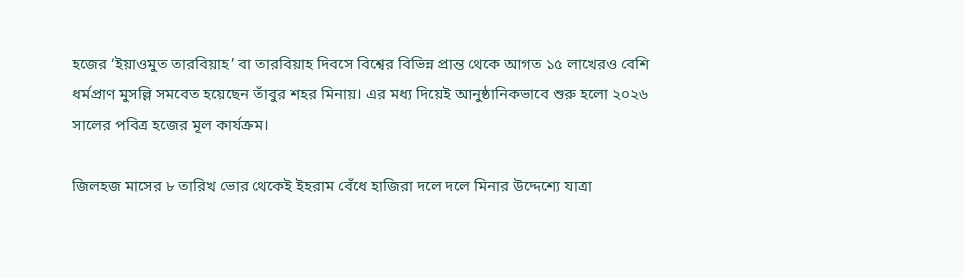হজের ‘ইয়াওমুত তারবিয়াহ’ বা তারবিয়াহ দিবসে বিশ্বের বিভিন্ন প্রান্ত থেকে আগত ১৫ লাখেরও বেশি ধর্মপ্রাণ মুসল্লি সমবেত হয়েছেন তাঁবুর শহর মিনায়। এর মধ্য দিয়েই আনুষ্ঠানিকভাবে শুরু হলো ২০২৬ সালের পবিত্র হজের মূল কার্যক্রম।

জিলহজ মাসের ৮ তারিখ ভোর থেকেই ইহরাম বেঁধে হাজিরা দলে দলে মিনার উদ্দেশ্যে যাত্রা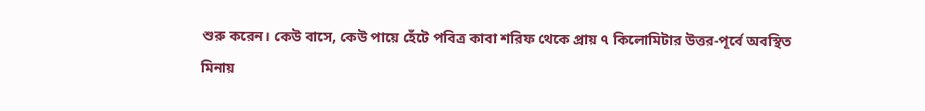শুরু করেন। কেউ বাসে, কেউ পায়ে হেঁটে পবিত্র কাবা শরিফ থেকে প্রায় ৭ কিলোমিটার উত্তর-পূর্বে অবস্থিত মিনায়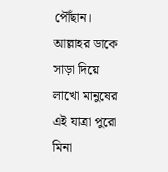পৌঁছান। আল্লাহর ডাকে সাড়া দিয়ে লাখো মানুষের এই যাত্রা পুরো মিনা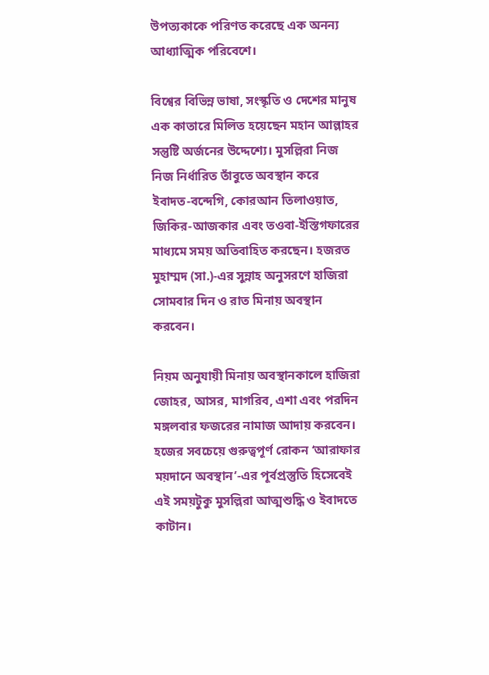উপত্যকাকে পরিণত করেছে এক অনন্য আধ্যাত্মিক পরিবেশে।

বিশ্বের বিভিন্ন ভাষা, সংস্কৃতি ও দেশের মানুষ এক কাতারে মিলিত হয়েছেন মহান আল্লাহর সন্তুষ্টি অর্জনের উদ্দেশ্যে। মুসল্লিরা নিজ নিজ নির্ধারিত তাঁবুতে অবস্থান করে ইবাদত-বন্দেগি, কোরআন তিলাওয়াত, জিকির-আজকার এবং তওবা-ইস্তিগফারের মাধ্যমে সময় অতিবাহিত করছেন। হজরত মুহাম্মদ (সা.)-এর সুন্নাহ অনুসরণে হাজিরা সোমবার দিন ও রাত মিনায় অবস্থান করবেন।

নিয়ম অনুযায়ী মিনায় অবস্থানকালে হাজিরা জোহর, আসর, মাগরিব, এশা এবং পরদিন মঙ্গলবার ফজরের নামাজ আদায় করবেন। হজের সবচেয়ে গুরুত্বপূর্ণ রোকন ‘আরাফার ময়দানে অবস্থান’-এর পূর্বপ্রস্তুতি হিসেবেই এই সময়টুকু মুসল্লিরা আত্মশুদ্ধি ও ইবাদতে কাটান।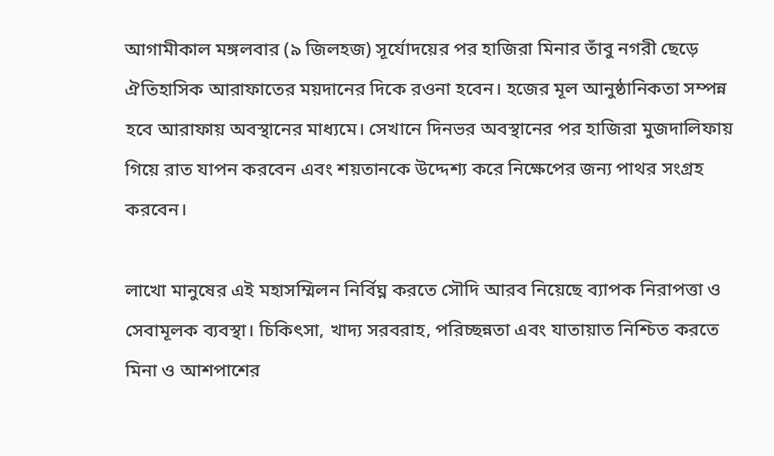আগামীকাল মঙ্গলবার (৯ জিলহজ) সূর্যোদয়ের পর হাজিরা মিনার তাঁবু নগরী ছেড়ে ঐতিহাসিক আরাফাতের ময়দানের দিকে রওনা হবেন। হজের মূল আনুষ্ঠানিকতা সম্পন্ন হবে আরাফায় অবস্থানের মাধ্যমে। সেখানে দিনভর অবস্থানের পর হাজিরা মুজদালিফায় গিয়ে রাত যাপন করবেন এবং শয়তানকে উদ্দেশ্য করে নিক্ষেপের জন্য পাথর সংগ্রহ করবেন।

লাখো মানুষের এই মহাসম্মিলন নির্বিঘ্ন করতে সৌদি আরব নিয়েছে ব্যাপক নিরাপত্তা ও সেবামূলক ব্যবস্থা। চিকিৎসা, খাদ্য সরবরাহ, পরিচ্ছন্নতা এবং যাতায়াত নিশ্চিত করতে মিনা ও আশপাশের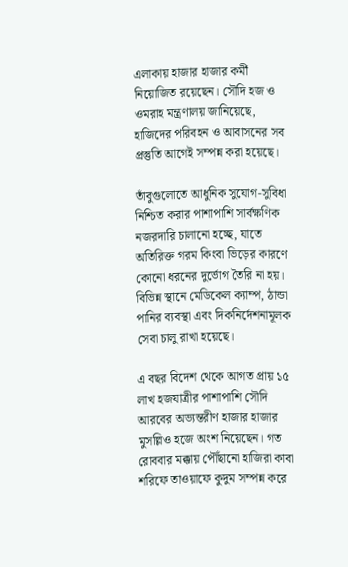এলাকায় হাজার হাজার কর্মী নিয়োজিত রয়েছেন। সৌদি হজ ও ওমরাহ মন্ত্রণালয় জানিয়েছে, হাজিদের পরিবহন ও আবাসনের সব প্রস্তুতি আগেই সম্পন্ন করা হয়েছে।

তাঁবুগুলোতে আধুনিক সুযোগ-সুবিধা নিশ্চিত করার পাশাপাশি সার্বক্ষণিক নজরদারি চালানো হচ্ছে, যাতে অতিরিক্ত গরম কিংবা ভিড়ের কারণে কোনো ধরনের দুর্ভোগ তৈরি না হয়। বিভিন্ন স্থানে মেডিকেল ক্যাম্প, ঠান্ডা পানির ব্যবস্থা এবং দিকনির্দেশনামূলক সেবা চালু রাখা হয়েছে।

এ বছর বিদেশ থেকে আগত প্রায় ১৫ লাখ হজযাত্রীর পাশাপাশি সৌদি আরবের অভ্যন্তরীণ হাজার হাজার মুসল্লিও হজে অংশ নিয়েছেন। গত রোববার মক্কায় পৌঁছানো হাজিরা কাবা শরিফে তাওয়াফে কুদুম সম্পন্ন করে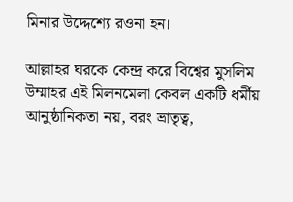মিনার উদ্দেশ্যে রওনা হন।

আল্লাহর ঘরকে কেন্দ্র করে বিশ্বের মুসলিম উম্মাহর এই মিলনমেলা কেবল একটি ধর্মীয় আনুষ্ঠানিকতা নয়, বরং ভ্রাতৃত্ব,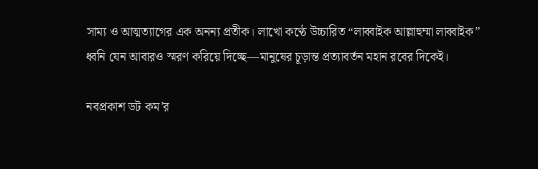সাম্য ও আত্মত্যাগের এক অনন্য প্রতীক। লাখো কণ্ঠে উচ্চারিত “লাব্বাইক আল্লাহুম্মা লাব্বাইক” ধ্বনি যেন আবারও স্মরণ করিয়ে দিচ্ছে—মানুষের চূড়ান্ত প্রত্যাবর্তন মহান রবের দিকেই।

নবপ্রকাশ ডট কম’র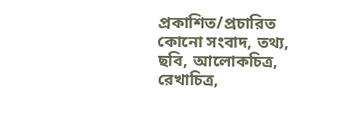প্রকাশিত/প্রচারিত কোনো সংবাদ, তথ্য, ছবি, আলোকচিত্র, রেখাচিত্র,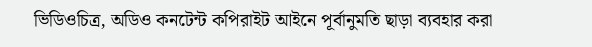ভিডিওচিত্র, অডিও কনটেন্ট কপিরাইট আইনে পূর্বানুমতি ছাড়া ব্যবহার করা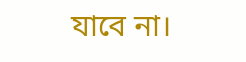যাবে না।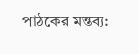পাঠকের মন্তব্য: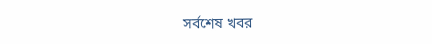সর্বশেষ খবর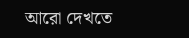আরো দেখতে